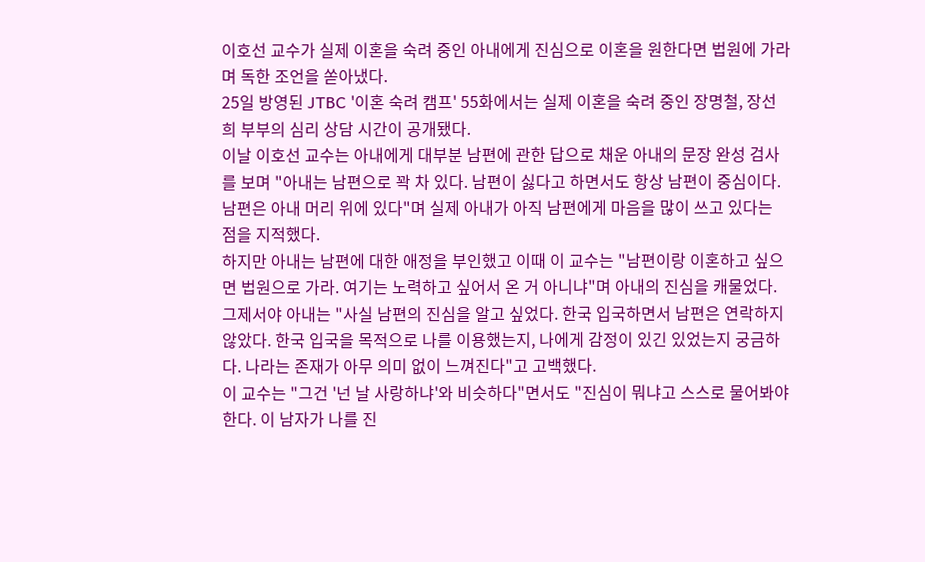이호선 교수가 실제 이혼을 숙려 중인 아내에게 진심으로 이혼을 원한다면 법원에 가라며 독한 조언을 쏟아냈다.
25일 방영된 JTBC '이혼 숙려 캠프' 55화에서는 실제 이혼을 숙려 중인 장명철, 장선희 부부의 심리 상담 시간이 공개됐다.
이날 이호선 교수는 아내에게 대부분 남편에 관한 답으로 채운 아내의 문장 완성 검사를 보며 "아내는 남편으로 꽉 차 있다. 남편이 싫다고 하면서도 항상 남편이 중심이다. 남편은 아내 머리 위에 있다"며 실제 아내가 아직 남편에게 마음을 많이 쓰고 있다는 점을 지적했다.
하지만 아내는 남편에 대한 애정을 부인했고 이때 이 교수는 "남편이랑 이혼하고 싶으면 법원으로 가라. 여기는 노력하고 싶어서 온 거 아니냐"며 아내의 진심을 캐물었다.
그제서야 아내는 "사실 남편의 진심을 알고 싶었다. 한국 입국하면서 남편은 연락하지 않았다. 한국 입국을 목적으로 나를 이용했는지, 나에게 감정이 있긴 있었는지 궁금하다. 나라는 존재가 아무 의미 없이 느껴진다"고 고백했다.
이 교수는 "그건 '넌 날 사랑하냐'와 비슷하다"면서도 "진심이 뭐냐고 스스로 물어봐야 한다. 이 남자가 나를 진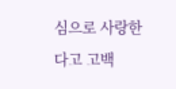심으로 사랑한다고 고백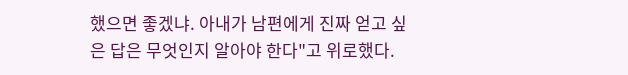했으면 좋겠냐. 아내가 남편에게 진짜 얻고 싶은 답은 무엇인지 알아야 한다"고 위로했다.